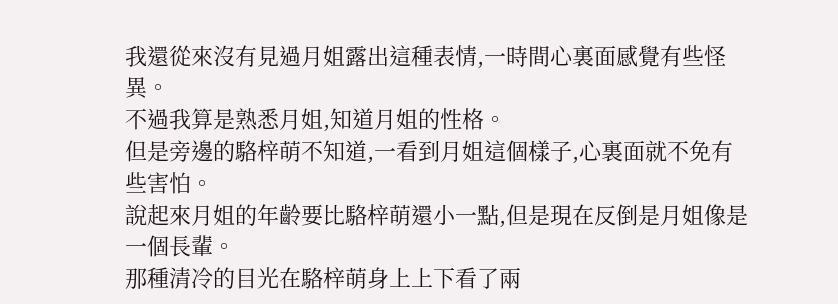我還從來沒有見過月姐露出這種表情,一時間心裏面感覺有些怪異。
不過我算是熟悉月姐,知道月姐的性格。
但是旁邊的駱梓萌不知道,一看到月姐這個樣子,心裏面就不免有些害怕。
說起來月姐的年齡要比駱梓萌還小一點,但是現在反倒是月姐像是一個長輩。
那種清冷的目光在駱梓萌身上上下看了兩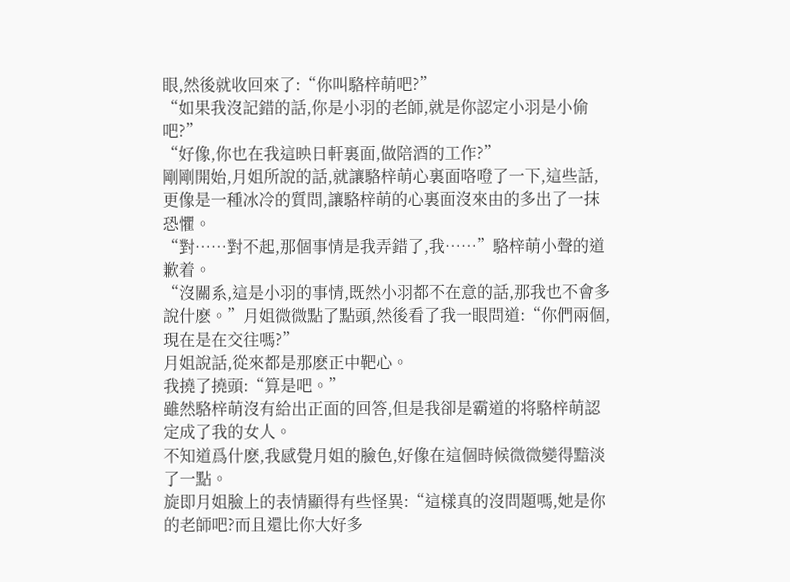眼,然後就收回來了:“你叫駱梓萌吧?”
“如果我沒記錯的話,你是小羽的老師,就是你認定小羽是小偷吧?”
“好像,你也在我這映日軒裏面,做陪酒的工作?”
剛剛開始,月姐所說的話,就讓駱梓萌心裏面咯噔了一下,這些話,更像是一種冰冷的質問,讓駱梓萌的心裏面沒來由的多出了一抹恐懼。
“對……對不起,那個事情是我弄錯了,我……”駱梓萌小聲的道歉着。
“沒關系,這是小羽的事情,既然小羽都不在意的話,那我也不會多說什麽。”月姐微微點了點頭,然後看了我一眼問道:“你們兩個,現在是在交往嗎?”
月姐說話,從來都是那麽正中靶心。
我撓了撓頭:“算是吧。”
雖然駱梓萌沒有給出正面的回答,但是我卻是霸道的将駱梓萌認定成了我的女人。
不知道爲什麽,我感覺月姐的臉色,好像在這個時候微微變得黯淡了一點。
旋即月姐臉上的表情顯得有些怪異:“這樣真的沒問題嗎,她是你的老師吧?而且還比你大好多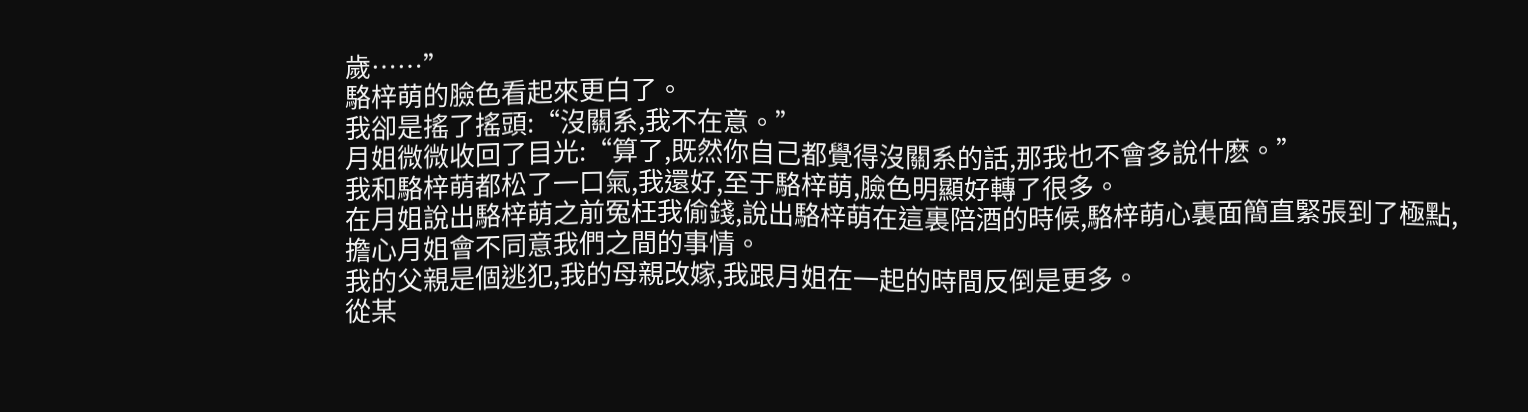歲……”
駱梓萌的臉色看起來更白了。
我卻是搖了搖頭:“沒關系,我不在意。”
月姐微微收回了目光:“算了,既然你自己都覺得沒關系的話,那我也不會多說什麽。”
我和駱梓萌都松了一口氣,我還好,至于駱梓萌,臉色明顯好轉了很多。
在月姐說出駱梓萌之前冤枉我偷錢,說出駱梓萌在這裏陪酒的時候,駱梓萌心裏面簡直緊張到了極點,擔心月姐會不同意我們之間的事情。
我的父親是個逃犯,我的母親改嫁,我跟月姐在一起的時間反倒是更多。
從某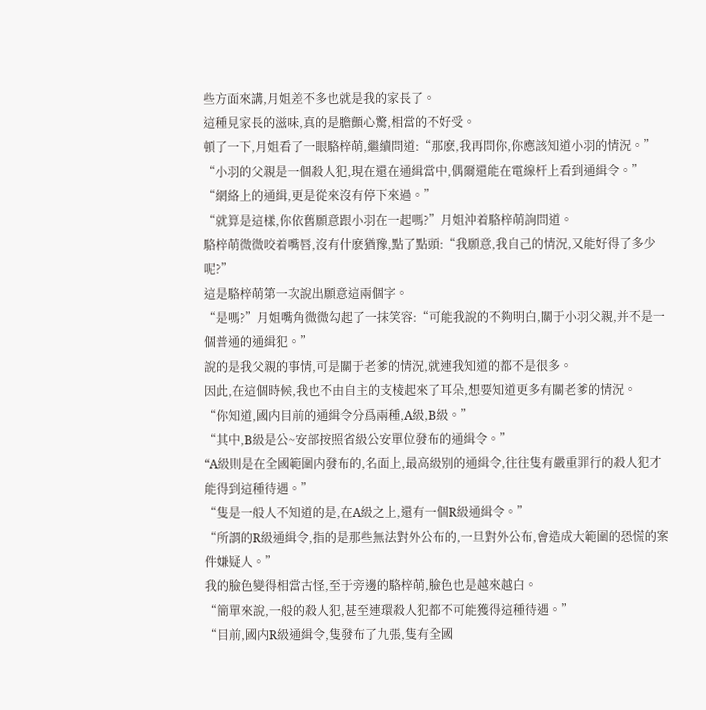些方面來講,月姐差不多也就是我的家長了。
這種見家長的滋味,真的是膽顫心驚,相當的不好受。
頓了一下,月姐看了一眼駱梓萌,繼續問道:“那麽,我再問你,你應該知道小羽的情況。”
“小羽的父親是一個殺人犯,現在還在通緝當中,偶爾還能在電線杆上看到通緝令。”
“網絡上的通緝,更是從來沒有停下來過。”
“就算是這樣,你依舊願意跟小羽在一起嗎?”月姐沖着駱梓萌詢問道。
駱梓萌微微咬着嘴唇,沒有什麽猶豫,點了點頭:“我願意,我自己的情況,又能好得了多少呢?”
這是駱梓萌第一次說出願意這兩個字。
“是嗎?”月姐嘴角微微勾起了一抹笑容:“可能我說的不夠明白,關于小羽父親,并不是一個普通的通緝犯。”
說的是我父親的事情,可是關于老爹的情況,就連我知道的都不是很多。
因此,在這個時候,我也不由自主的支棱起來了耳朵,想要知道更多有關老爹的情況。
“你知道,國内目前的通緝令分爲兩種,A級,B級。”
“其中,B級是公~安部按照省級公安單位發布的通緝令。”
“A級則是在全國範圍内發布的,名面上,最高級别的通緝令,往往隻有嚴重罪行的殺人犯才能得到這種待遇。”
“隻是一般人不知道的是,在A級之上,還有一個R級通緝令。”
“所謂的R級通緝令,指的是那些無法對外公布的,一旦對外公布,會造成大範圍的恐慌的案件嫌疑人。”
我的臉色變得相當古怪,至于旁邊的駱梓萌,臉色也是越來越白。
“簡單來說,一般的殺人犯,甚至連環殺人犯都不可能獲得這種待遇。”
“目前,國内R級通緝令,隻發布了九張,隻有全國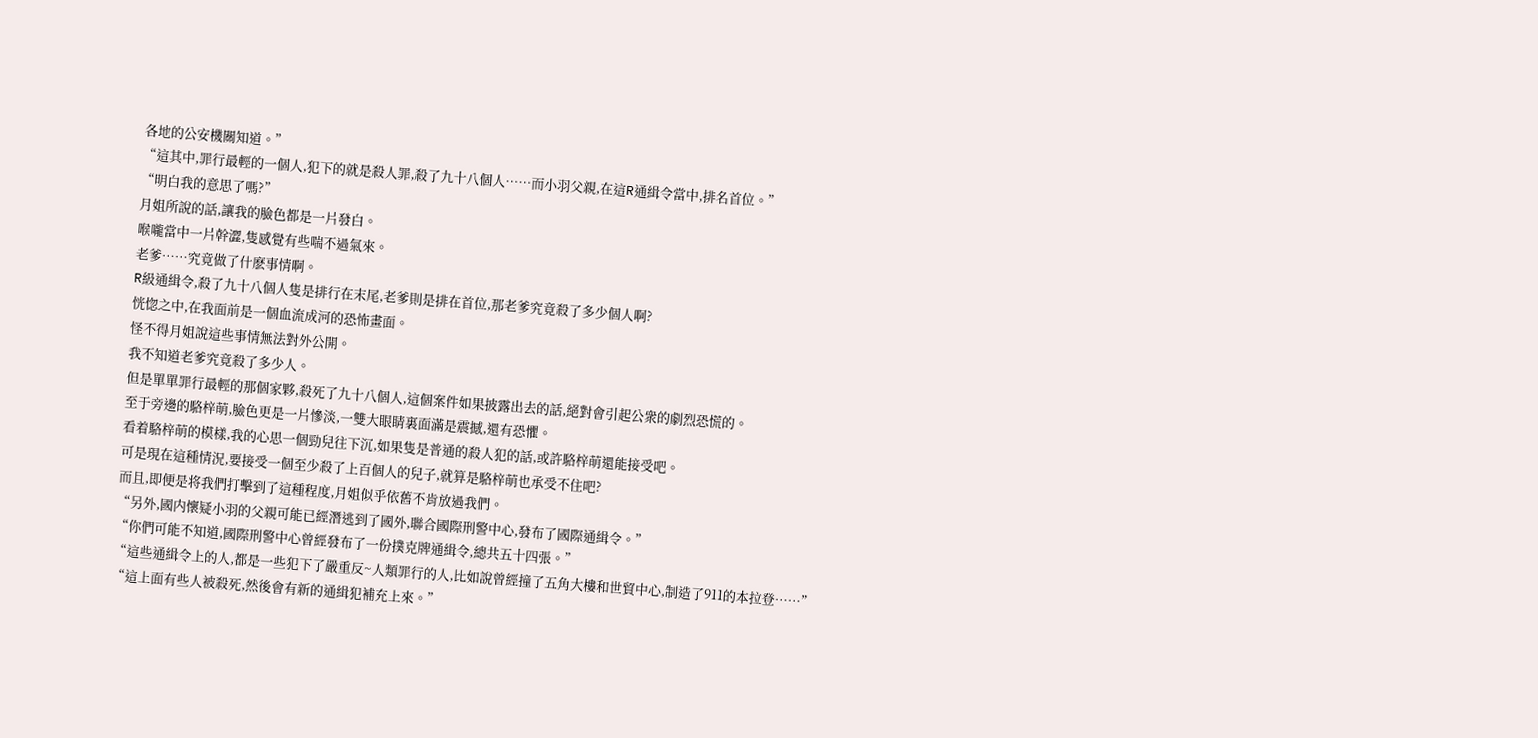各地的公安機關知道。”
“這其中,罪行最輕的一個人,犯下的就是殺人罪,殺了九十八個人……而小羽父親,在這R通緝令當中,排名首位。”
“明白我的意思了嗎?”
月姐所說的話,讓我的臉色都是一片發白。
喉嚨當中一片幹澀,隻感覺有些喘不過氣來。
老爹……究竟做了什麽事情啊。
R級通緝令,殺了九十八個人隻是排行在末尾,老爹則是排在首位,那老爹究竟殺了多少個人啊?
恍惚之中,在我面前是一個血流成河的恐怖畫面。
怪不得月姐說這些事情無法對外公開。
我不知道老爹究竟殺了多少人。
但是單單罪行最輕的那個家夥,殺死了九十八個人,這個案件如果披露出去的話,絕對會引起公衆的劇烈恐慌的。
至于旁邊的駱梓萌,臉色更是一片慘淡,一雙大眼睛裏面滿是震撼,還有恐懼。
看着駱梓萌的模樣,我的心思一個勁兒往下沉,如果隻是普通的殺人犯的話,或許駱梓萌還能接受吧。
可是現在這種情況,要接受一個至少殺了上百個人的兒子,就算是駱梓萌也承受不住吧?
而且,即便是将我們打擊到了這種程度,月姐似乎依舊不肯放過我們。
“另外,國内懷疑小羽的父親可能已經潛逃到了國外,聯合國際刑警中心,發布了國際通緝令。”
“你們可能不知道,國際刑警中心曾經發布了一份撲克牌通緝令,總共五十四張。”
“這些通緝令上的人,都是一些犯下了嚴重反~人類罪行的人,比如說曾經撞了五角大樓和世貿中心,制造了911的本拉登……”
“這上面有些人被殺死,然後會有新的通緝犯補充上來。”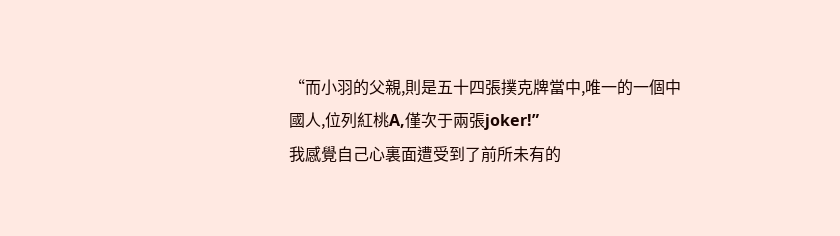“而小羽的父親,則是五十四張撲克牌當中,唯一的一個中國人,位列紅桃A,僅次于兩張joker!”
我感覺自己心裏面遭受到了前所未有的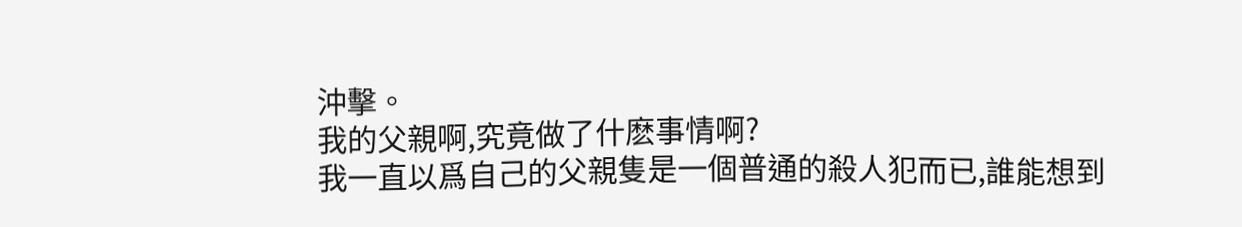沖擊。
我的父親啊,究竟做了什麽事情啊?
我一直以爲自己的父親隻是一個普通的殺人犯而已,誰能想到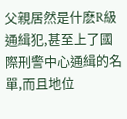父親居然是什麽R級通緝犯,甚至上了國際刑警中心通緝的名單,而且地位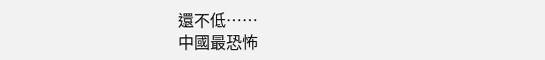還不低……
中國最恐怖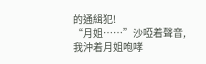的通緝犯!
“月姐……”沙啞着聲音,我沖着月姐咆哮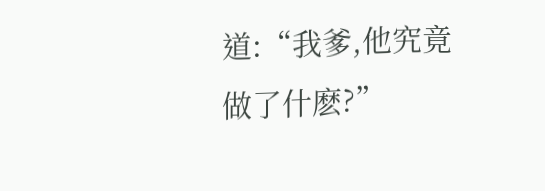道:“我爹,他究竟做了什麽?”